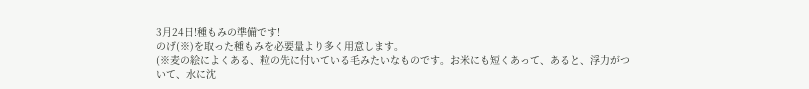3月24日!種もみの準備です!
のげ(※)を取った種もみを必要量より多く用意します。
(※麦の絵によくある、粒の先に付いている毛みたいなものです。お米にも短くあって、あると、浮力がついて、水に沈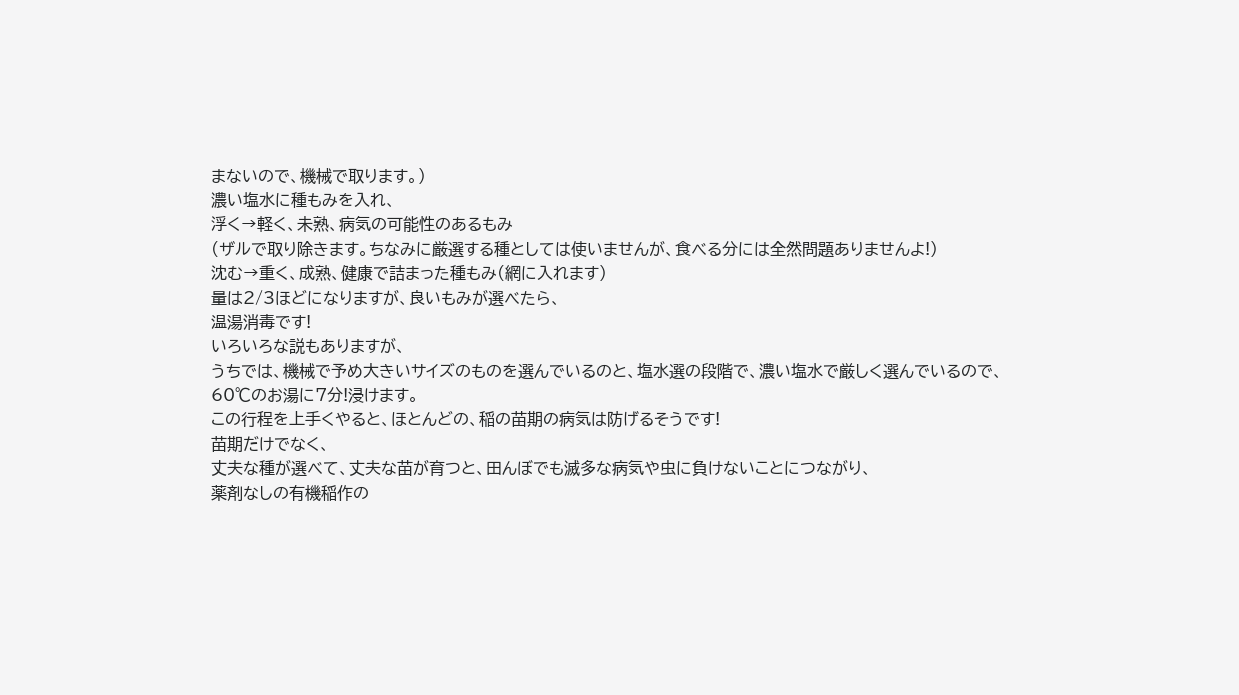まないので、機械で取ります。)
濃い塩水に種もみを入れ、
浮く→軽く、未熟、病気の可能性のあるもみ
(ザルで取り除きます。ちなみに厳選する種としては使いませんが、食べる分には全然問題ありませんよ!)
沈む→重く、成熟、健康で詰まった種もみ(網に入れます)
量は2/3ほどになりますが、良いもみが選べたら、
温湯消毒です!
いろいろな説もありますが、
うちでは、機械で予め大きいサイズのものを選んでいるのと、塩水選の段階で、濃い塩水で厳しく選んでいるので、
60℃のお湯に7分!浸けます。
この行程を上手くやると、ほとんどの、稲の苗期の病気は防げるそうです!
苗期だけでなく、
丈夫な種が選べて、丈夫な苗が育つと、田んぼでも滅多な病気や虫に負けないことにつながり、
薬剤なしの有機稲作の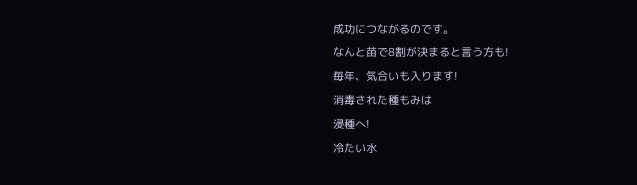成功につながるのです。
なんと苗で8割が決まると言う方も!
毎年、気合いも入ります!
消毒された種もみは
浸種へ!
冷たい水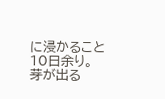に浸かること10日余り。
芽が出る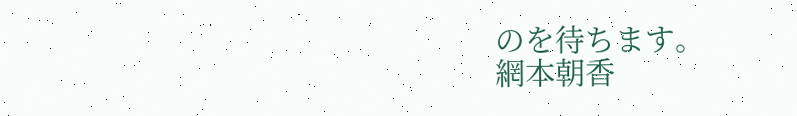のを待ちます。
網本朝香